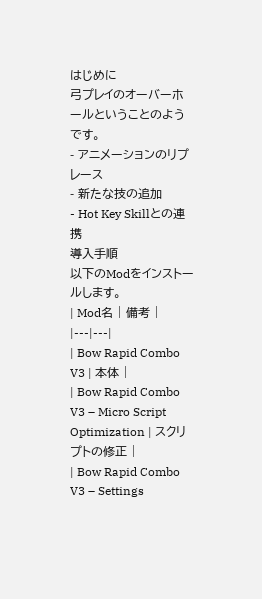はじめに
弓プレイのオーバーホールということのようです。
- アニメーションのリプレース
- 新たな技の追加
- Hot Key Skillとの連携
導入手順
以下のModをインストールします。
| Mod名 | 備考 |
|---|---|
| Bow Rapid Combo V3 | 本体 |
| Bow Rapid Combo V3 – Micro Script Optimization | スクリプトの修正 |
| Bow Rapid Combo V3 – Settings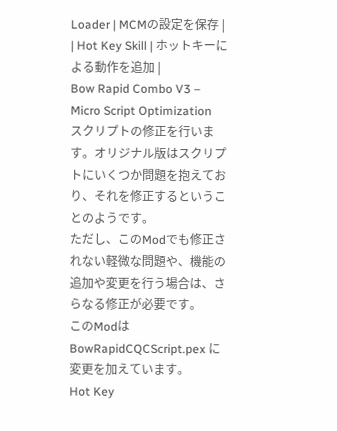Loader | MCMの設定を保存 |
| Hot Key Skill | ホットキーによる動作を追加 |
Bow Rapid Combo V3 – Micro Script Optimization
スクリプトの修正を行います。オリジナル版はスクリプトにいくつか問題を抱えており、それを修正するということのようです。
ただし、このModでも修正されない軽微な問題や、機能の追加や変更を行う場合は、さらなる修正が必要です。
このModは BowRapidCQCScript.pex に変更を加えています。
Hot Key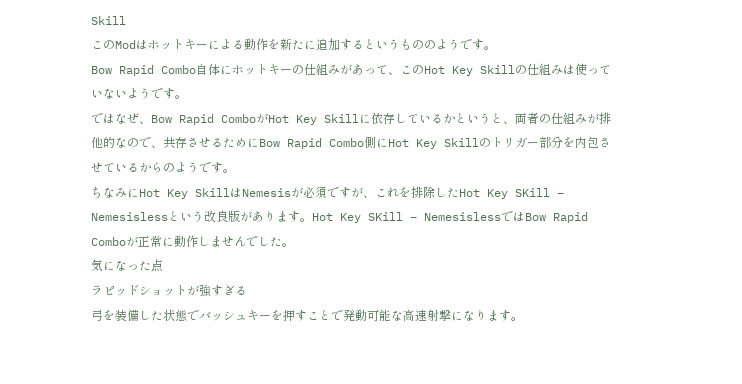Skill
このModはホットキーによる動作を新たに追加するというもののようです。
Bow Rapid Combo自体にホットキーの仕組みがあって、このHot Key Skillの仕組みは使っていないようです。
ではなぜ、Bow Rapid ComboがHot Key Skillに依存しているかというと、両者の仕組みが排他的なので、共存させるためにBow Rapid Combo側にHot Key Skillのトリガー部分を内包させているからのようです。
ちなみにHot Key SkillはNemesisが必須ですが、これを排除したHot Key SKill – Nemesislessという改良版があります。Hot Key SKill – NemesislessではBow Rapid Comboが正常に動作しませんでした。
気になった点
ラピッドショットが強すぎる
弓を装備した状態でバッシュキーを押すことで発動可能な高速射撃になります。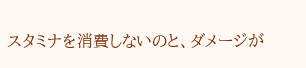スタミナを消費しないのと、ダメージが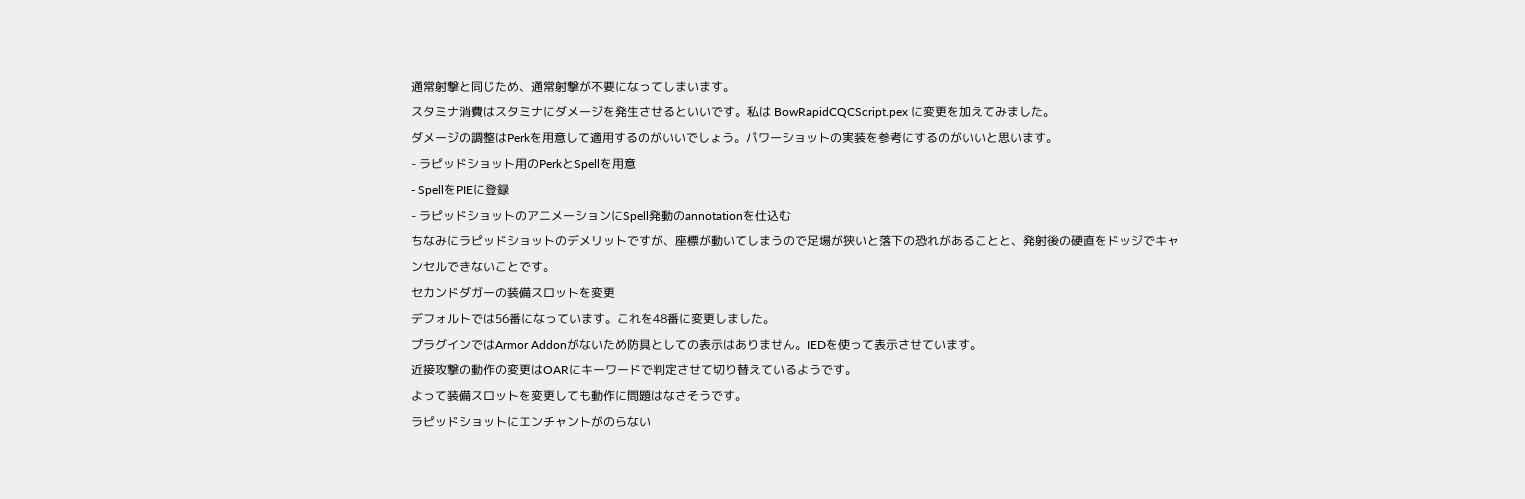通常射撃と同じため、通常射撃が不要になってしまいます。
スタミナ消費はスタミナにダメージを発生させるといいです。私は BowRapidCQCScript.pex に変更を加えてみました。
ダメージの調整はPerkを用意して適用するのがいいでしょう。パワーショットの実装を参考にするのがいいと思います。
- ラピッドショット用のPerkとSpellを用意
- SpellをPIEに登録
- ラピッドショットのアニメーションにSpell発動のannotationを仕込む
ちなみにラピッドショットのデメリットですが、座標が動いてしまうので足場が狭いと落下の恐れがあることと、発射後の硬直をドッジでキャンセルできないことです。
セカンドダガーの装備スロットを変更
デフォルトでは56番になっています。これを48番に変更しました。
プラグインではArmor Addonがないため防具としての表示はありません。IEDを使って表示させています。
近接攻撃の動作の変更はOARにキーワードで判定させて切り替えているようです。
よって装備スロットを変更しても動作に問題はなさそうです。
ラピッドショットにエンチャントがのらない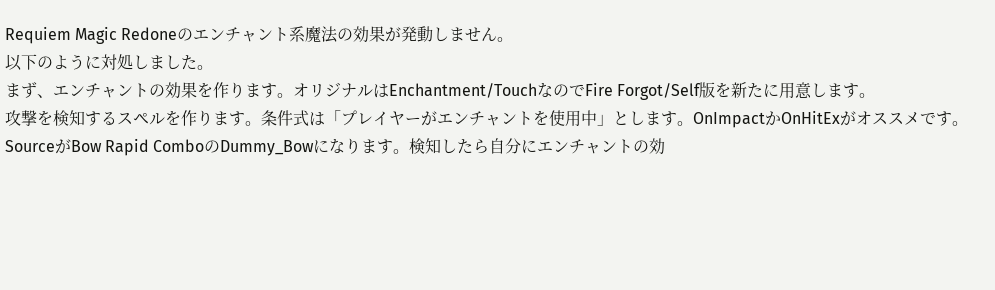Requiem Magic Redoneのエンチャント系魔法の効果が発動しません。
以下のように対処しました。
まず、エンチャントの効果を作ります。オリジナルはEnchantment/TouchなのでFire Forgot/Self版を新たに用意します。
攻撃を検知するスペルを作ります。条件式は「プレイヤーがエンチャントを使用中」とします。OnImpactかOnHitExがオススメです。SourceがBow Rapid ComboのDummy_Bowになります。検知したら自分にエンチャントの効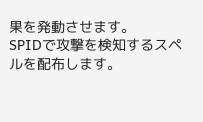果を発動させます。
SPIDで攻撃を検知するスペルを配布します。